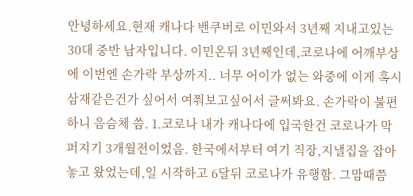안녕하세요.현재 캐나다 밴쿠버로 이민와서 3년째 지내고있는 30대 중반 남자입니다. 이민온뒤 3년째인데,코로나에 어깨부상에 이번엔 손가락 부상까지.. 너무 어이가 없는 와중에 이게 혹시 삼재같은건가 싶어서 여쭤보고싶어서 글써봐요. 손가락이 불편하니 음슴체 씀. 1.코로나 내가 캐나다에 입국한건 코로나가 막 퍼지기 3개월전이었음. 한국에서부터 여기 직장,지낼집을 잡아놓고 왔었는데,일 시작하고 6달뒤 코로나가 유행함. 그맘때쯤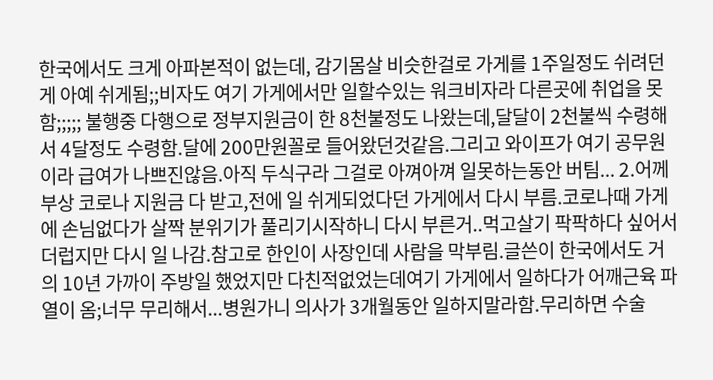한국에서도 크게 아파본적이 없는데, 감기몸살 비슷한걸로 가게를 1주일정도 쉬려던게 아예 쉬게됨;;비자도 여기 가게에서만 일할수있는 워크비자라 다른곳에 취업을 못함;;;;; 불행중 다행으로 정부지원금이 한 8천불정도 나왔는데,달달이 2천불씩 수령해서 4달정도 수령함.달에 200만원꼴로 들어왔던것같음.그리고 와이프가 여기 공무원이라 급여가 나쁘진않음.아직 두식구라 그걸로 아껴아껴 일못하는동안 버팀... 2.어께부상 코로나 지원금 다 받고,전에 일 쉬게되었다던 가게에서 다시 부름.코로나때 가게에 손님없다가 살짝 분위기가 풀리기시작하니 다시 부른거..먹고살기 팍팍하다 싶어서 더럽지만 다시 일 나감.참고로 한인이 사장인데 사람을 막부림.글쓴이 한국에서도 거의 10년 가까이 주방일 했었지만 다친적없었는데여기 가게에서 일하다가 어깨근육 파열이 옴;너무 무리해서...병원가니 의사가 3개월동안 일하지말라함.무리하면 수술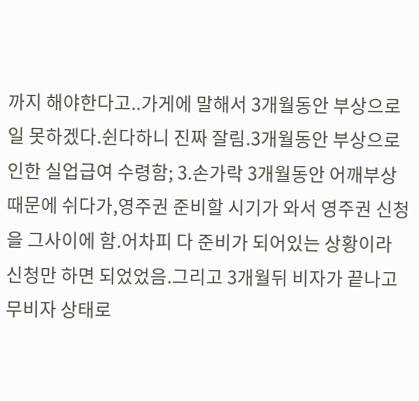까지 해야한다고..가게에 말해서 3개월동안 부상으로 일 못하겠다.쉰다하니 진짜 잘림.3개월동안 부상으로 인한 실업급여 수령함; 3.손가락 3개월동안 어깨부상때문에 쉬다가,영주권 준비할 시기가 와서 영주권 신청을 그사이에 함.어차피 다 준비가 되어있는 상황이라 신청만 하면 되었었음.그리고 3개월뒤 비자가 끝나고 무비자 상태로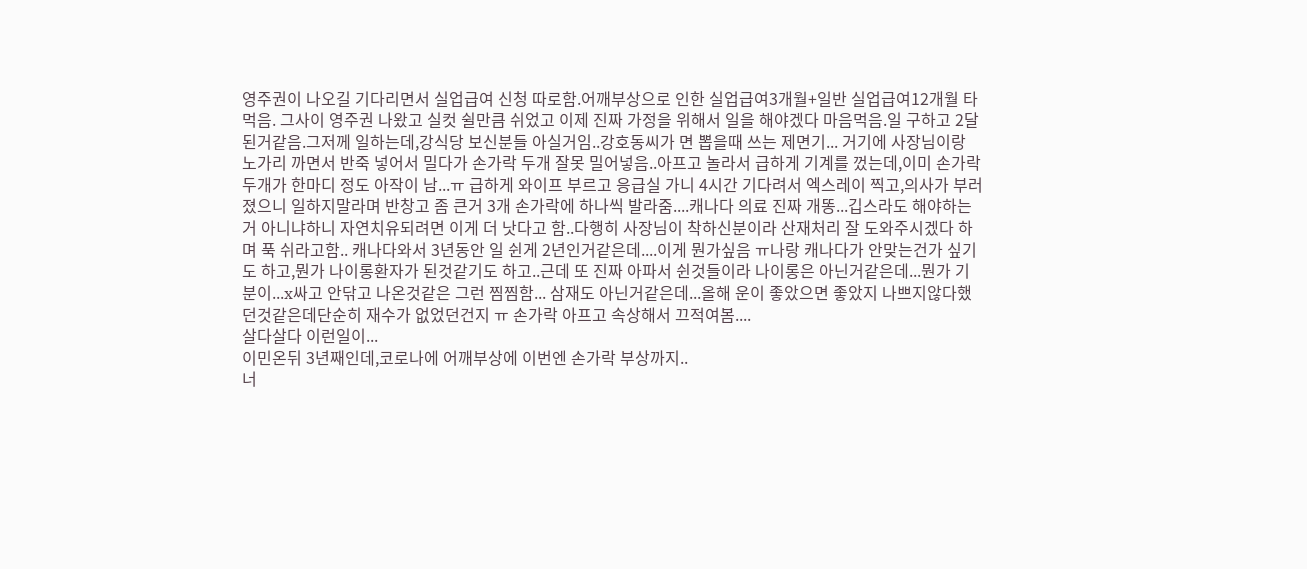영주권이 나오길 기다리면서 실업급여 신청 따로함.어깨부상으로 인한 실업급여3개월+일반 실업급여12개월 타먹음. 그사이 영주권 나왔고 실컷 쉴만큼 쉬었고 이제 진짜 가정을 위해서 일을 해야겠다 마음먹음.일 구하고 2달된거같음.그저께 일하는데,강식당 보신분들 아실거임..강호동씨가 면 뽑을때 쓰는 제면기... 거기에 사장님이랑 노가리 까면서 반죽 넣어서 밀다가 손가락 두개 잘못 밀어넣음..아프고 놀라서 급하게 기계를 껐는데,이미 손가락 두개가 한마디 정도 아작이 남...ㅠ 급하게 와이프 부르고 응급실 가니 4시간 기다려서 엑스레이 찍고,의사가 부러졌으니 일하지말라며 반창고 좀 큰거 3개 손가락에 하나씩 발라줌....캐나다 의료 진짜 개똥...깁스라도 해야하는거 아니냐하니 자연치유되려면 이게 더 낫다고 함..다행히 사장님이 착하신분이라 산재처리 잘 도와주시겠다 하며 푹 쉬라고함.. 캐나다와서 3년동안 일 쉰게 2년인거같은데....이게 뭔가싶음 ㅠ나랑 캐나다가 안맞는건가 싶기도 하고,뭔가 나이롱환자가 된것같기도 하고..근데 또 진짜 아파서 쉰것들이라 나이롱은 아닌거같은데...뭔가 기분이...x싸고 안닦고 나온것같은 그런 찜찜함... 삼재도 아닌거같은데...올해 운이 좋았으면 좋았지 나쁘지않다했던것같은데단순히 재수가 없었던건지 ㅠ 손가락 아프고 속상해서 끄적여봄....
살다살다 이런일이...
이민온뒤 3년째인데,코로나에 어깨부상에 이번엔 손가락 부상까지..
너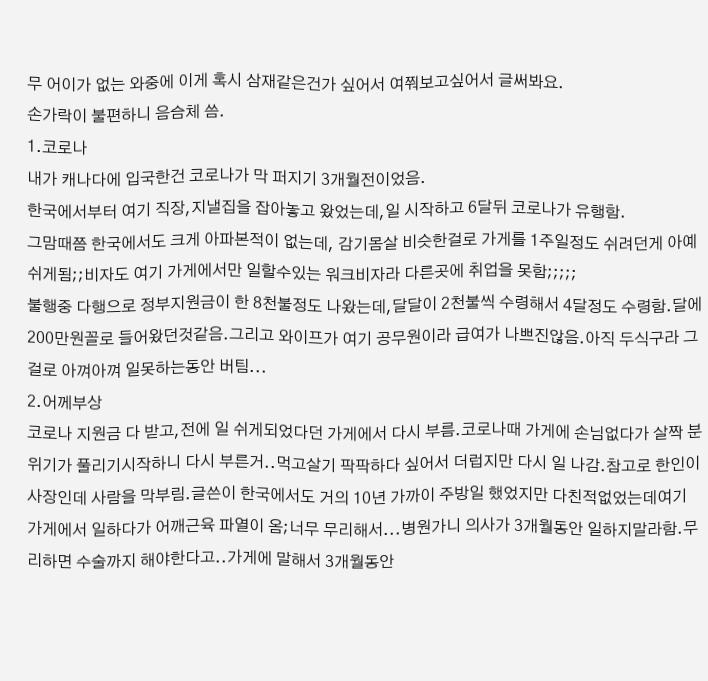무 어이가 없는 와중에 이게 혹시 삼재같은건가 싶어서 여쭤보고싶어서 글써봐요.
손가락이 불편하니 음슴체 씀.
1.코로나
내가 캐나다에 입국한건 코로나가 막 퍼지기 3개월전이었음.
한국에서부터 여기 직장,지낼집을 잡아놓고 왔었는데,일 시작하고 6달뒤 코로나가 유행함.
그맘때쯤 한국에서도 크게 아파본적이 없는데, 감기몸살 비슷한걸로 가게를 1주일정도 쉬려던게 아예 쉬게됨;;비자도 여기 가게에서만 일할수있는 워크비자라 다른곳에 취업을 못함;;;;;
불행중 다행으로 정부지원금이 한 8천불정도 나왔는데,달달이 2천불씩 수령해서 4달정도 수령함.달에 200만원꼴로 들어왔던것같음.그리고 와이프가 여기 공무원이라 급여가 나쁘진않음.아직 두식구라 그걸로 아껴아껴 일못하는동안 버팀...
2.어께부상
코로나 지원금 다 받고,전에 일 쉬게되었다던 가게에서 다시 부름.코로나때 가게에 손님없다가 살짝 분위기가 풀리기시작하니 다시 부른거..먹고살기 팍팍하다 싶어서 더럽지만 다시 일 나감.참고로 한인이 사장인데 사람을 막부림.글쓴이 한국에서도 거의 10년 가까이 주방일 했었지만 다친적없었는데여기 가게에서 일하다가 어깨근육 파열이 옴;너무 무리해서...병원가니 의사가 3개월동안 일하지말라함.무리하면 수술까지 해야한다고..가게에 말해서 3개월동안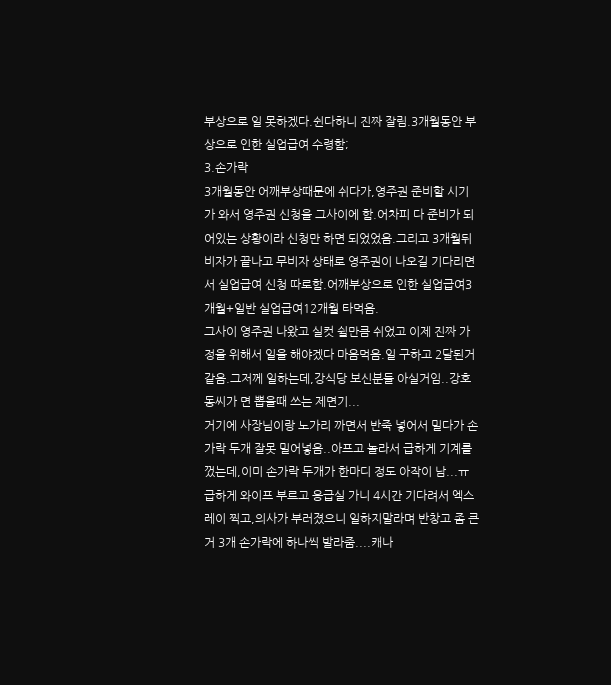부상으로 일 못하겠다.쉰다하니 진짜 잘림.3개월동안 부상으로 인한 실업급여 수령함;
3.손가락
3개월동안 어깨부상때문에 쉬다가,영주권 준비할 시기가 와서 영주권 신청을 그사이에 함.어차피 다 준비가 되어있는 상황이라 신청만 하면 되었었음.그리고 3개월뒤 비자가 끝나고 무비자 상태로 영주권이 나오길 기다리면서 실업급여 신청 따로함.어깨부상으로 인한 실업급여3개월+일반 실업급여12개월 타먹음.
그사이 영주권 나왔고 실컷 쉴만큼 쉬었고 이제 진짜 가정을 위해서 일을 해야겠다 마음먹음.일 구하고 2달된거같음.그저께 일하는데,강식당 보신분들 아실거임..강호동씨가 면 뽑을때 쓰는 제면기...
거기에 사장님이랑 노가리 까면서 반죽 넣어서 밀다가 손가락 두개 잘못 밀어넣음..아프고 놀라서 급하게 기계를 껐는데,이미 손가락 두개가 한마디 정도 아작이 남...ㅠ
급하게 와이프 부르고 응급실 가니 4시간 기다려서 엑스레이 찍고,의사가 부러졌으니 일하지말라며 반창고 좀 큰거 3개 손가락에 하나씩 발라줌....캐나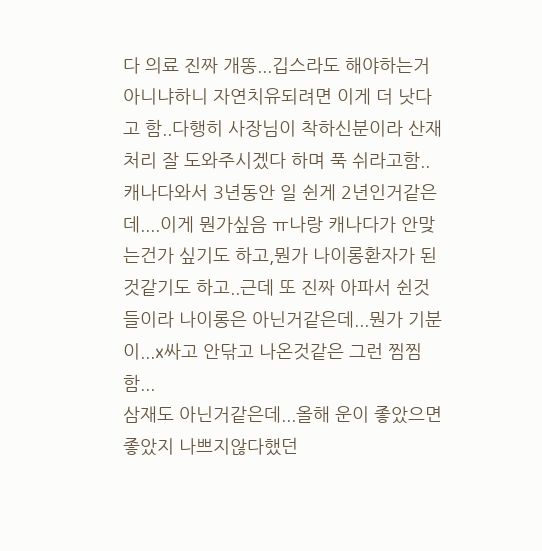다 의료 진짜 개똥...깁스라도 해야하는거 아니냐하니 자연치유되려면 이게 더 낫다고 함..다행히 사장님이 착하신분이라 산재처리 잘 도와주시겠다 하며 푹 쉬라고함..
캐나다와서 3년동안 일 쉰게 2년인거같은데....이게 뭔가싶음 ㅠ나랑 캐나다가 안맞는건가 싶기도 하고,뭔가 나이롱환자가 된것같기도 하고..근데 또 진짜 아파서 쉰것들이라 나이롱은 아닌거같은데...뭔가 기분이...x싸고 안닦고 나온것같은 그런 찜찜함...
삼재도 아닌거같은데...올해 운이 좋았으면 좋았지 나쁘지않다했던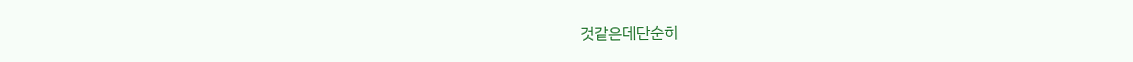것같은데단순히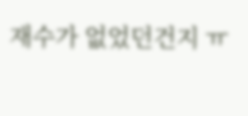재수가 없었던건지 ㅠ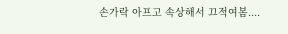손가락 아프고 속상해서 끄적여봄....